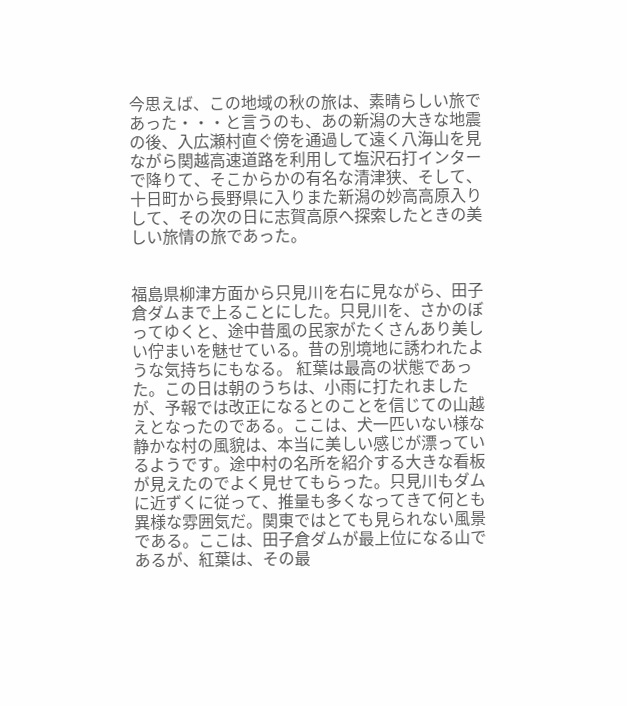今思えば、この地域の秋の旅は、素晴らしい旅であった・・・と言うのも、あの新潟の大きな地震の後、入広瀬村直ぐ傍を通過して遠く八海山を見ながら関越高速道路を利用して塩沢石打インターで降りて、そこからかの有名な清津狭、そして、十日町から長野県に入りまた新潟の妙高高原入りして、その次の日に志賀高原へ探索したときの美しい旅情の旅であった。


福島県柳津方面から只見川を右に見ながら、田子倉ダムまで上ることにした。只見川を、さかのぼってゆくと、途中昔風の民家がたくさんあり美しい佇まいを魅せている。昔の別境地に誘われたような気持ちにもなる。 紅葉は最高の状態であった。この日は朝のうちは、小雨に打たれましたが、予報では改正になるとのことを信じての山越えとなったのである。ここは、犬一匹いない様な静かな村の風貌は、本当に美しい感じが漂っているようです。途中村の名所を紹介する大きな看板が見えたのでよく見せてもらった。只見川もダムに近ずくに従って、推量も多くなってきて何とも異様な雰囲気だ。関東ではとても見られない風景である。ここは、田子倉ダムが最上位になる山であるが、紅葉は、その最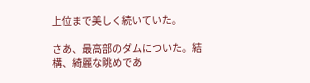上位まで美しく続いていた。

さあ、最高部のダムについた。結構、綺麗な眺めであ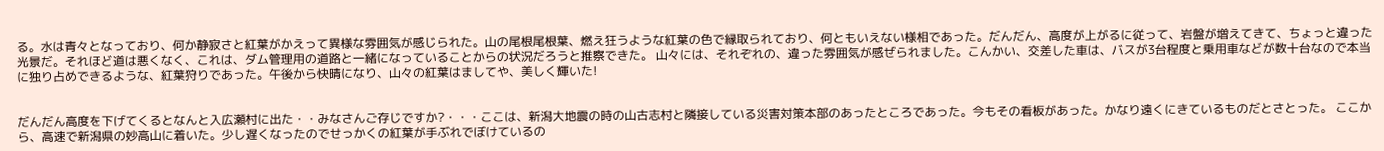る。水は青々となっており、何か静寂さと紅葉がかえって異様な雰囲気が感じられた。山の尾根尾根葉、燃え狂うような紅葉の色で縁取られており、何ともいえない様相であった。だんだん、高度が上がるに従って、岩盤が増えてきて、ちょっと違った光景だ。それほど道は悪くなく、これは、ダム管理用の道路と一緒になっていることからの状況だろうと推察できた。 山々には、それぞれの、違った雰囲気が感ぜられました。こんかい、交差した車は、バスが3台程度と乗用車などが数十台なので本当に独り占めできるような、紅葉狩りであった。午後から快晴になり、山々の紅葉はましてや、美しく輝いた!


だんだん高度を下げてくるとなんと入広瀬村に出た・・みなさんご存じですか?・・・ここは、新潟大地震の時の山古志村と隣接している災害対策本部のあったところであった。今もその看板があった。かなり遠くにきているものだとさとった。 ここから、高速で新潟県の妙高山に着いた。少し遅くなったのでせっかくの紅葉が手ぶれでぼけているの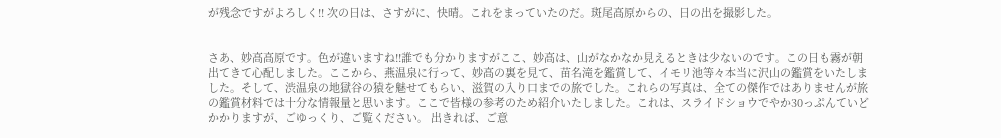が残念ですがよろしく!! 次の日は、さすがに、快晴。これをまっていたのだ。斑尾高原からの、日の出を撮影した。


さあ、妙高高原です。色が違いますね!!誰でも分かりますがここ、妙高は、山がなかなか見えるときは少ないのです。この日も霧が朝出てきて心配しました。ここから、燕温泉に行って、妙高の裏を見て、苗名滝を鑑賞して、イモリ池等々本当に沢山の鑑賞をいたしました。そして、渋温泉の地獄谷の猿を魅せてもらい、滋賀の入り口までの旅でした。これらの写真は、全ての傑作ではありませんが旅の鑑賞材料では十分な情報量と思います。ここで皆様の参考のため紹介いたしました。これは、スライドショウでやか30っぷんていどかかりますが、ごゆっくり、ご覧ください。 出きれば、ご意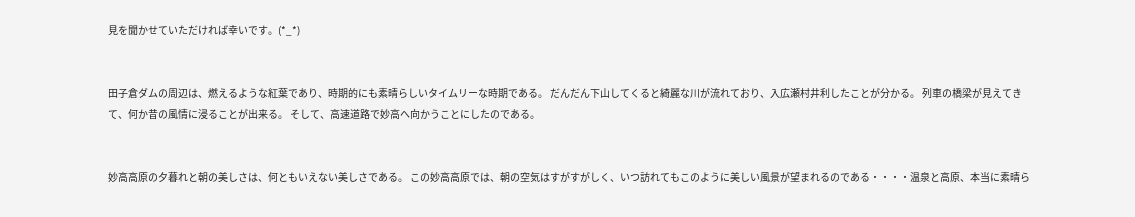見を聞かせていただければ幸いです。(*_*)


田子倉ダムの周辺は、燃えるような紅葉であり、時期的にも素晴らしいタイムリーな時期である。 だんだん下山してくると綺麗な川が流れており、入広瀬村井利したことが分かる。 列車の橋梁が見えてきて、何か昔の風情に浸ることが出来る。 そして、高速道路で妙高へ向かうことにしたのである。


妙高高原の夕暮れと朝の美しさは、何ともいえない美しさである。 この妙高高原では、朝の空気はすがすがしく、いつ訪れてもこのように美しい風景が望まれるのである・・・・温泉と高原、本当に素晴ら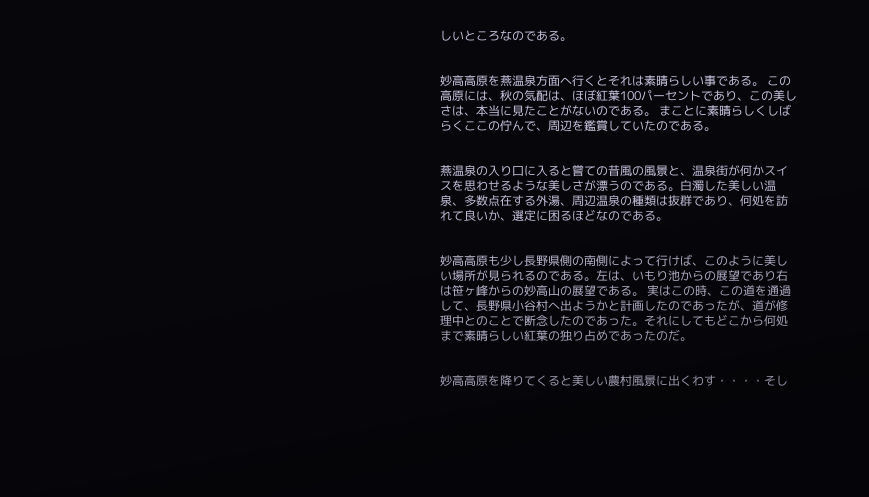しいところなのである。


妙高高原を燕温泉方面へ行くとそれは素晴らしい事である。 この高原には、秋の気配は、ほぼ紅葉100パーセントであり、この美しさは、本当に見たことがないのである。 まことに素晴らしくしばらくここの佇んで、周辺を鑑賞していたのである。


燕温泉の入り口に入ると嘗ての昔風の風景と、温泉街が何かスイスを思わせるような美しさが漂うのである。白濁した美しい温泉、多数点在する外湯、周辺温泉の種類は抜群であり、何処を訪れて良いか、選定に困るほどなのである。


妙高高原も少し長野県側の南側によって行けば、このように美しい場所が見られるのである。左は、いもり池からの展望であり右は笹ヶ峰からの妙高山の展望である。 実はこの時、この道を通過して、長野県小谷村へ出ようかと計画したのであったが、道が修理中とのことで断念したのであった。それにしてもどこから何処まで素晴らしい紅葉の独り占めであったのだ。


妙高高原を降りてくると美しい農村風景に出くわす・・・・そし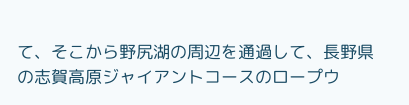て、そこから野尻湖の周辺を通過して、長野県の志賀高原ジャイアントコースのロープウ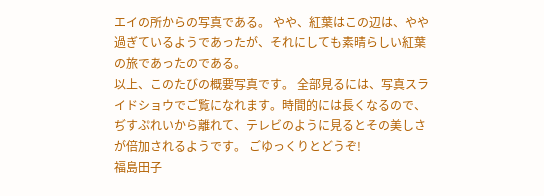エイの所からの写真である。 やや、紅葉はこの辺は、やや過ぎているようであったが、それにしても素晴らしい紅葉の旅であったのである。
以上、このたびの概要写真です。 全部見るには、写真スライドショウでご覧になれます。時間的には長くなるので、ぢすぷれいから離れて、テレビのように見るとその美しさが倍加されるようです。 ごゆっくりとどうぞ!
福島田子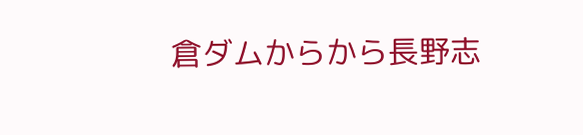倉ダムからから長野志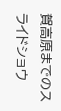賀高原までのスライドショウ